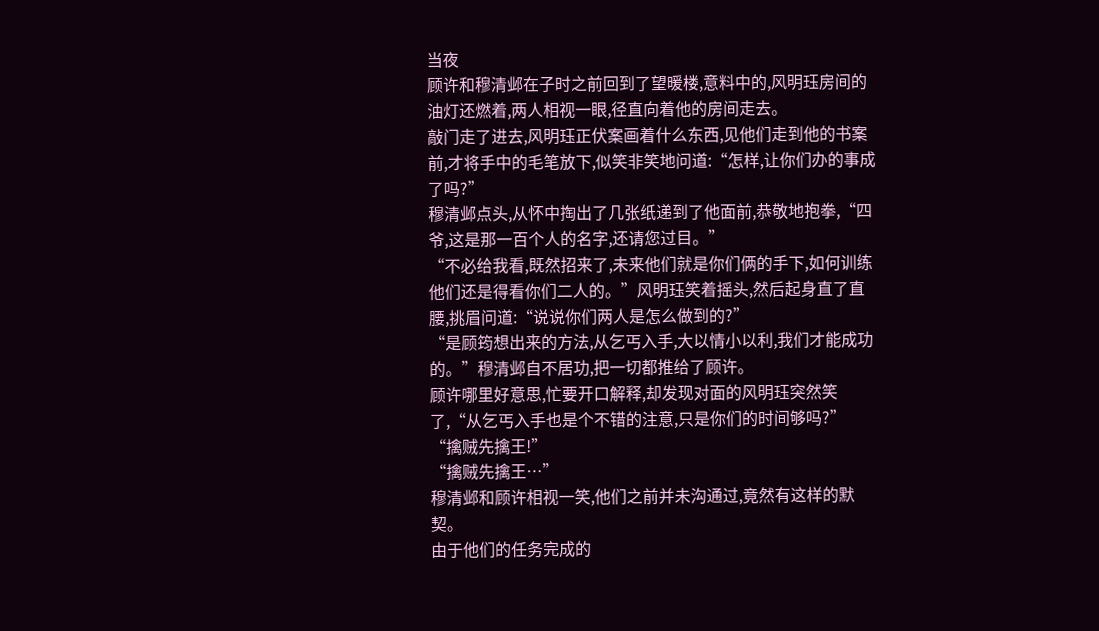当夜
顾许和穆清邺在子时之前回到了望暖楼,意料中的,风明珏房间的油灯还燃着,两人相视一眼,径直向着他的房间走去。
敲门走了进去,风明珏正伏案画着什么东西,见他们走到他的书案前,才将手中的毛笔放下,似笑非笑地问道:“怎样,让你们办的事成了吗?”
穆清邺点头,从怀中掏出了几张纸递到了他面前,恭敬地抱拳,“四爷,这是那一百个人的名字,还请您过目。”
“不必给我看,既然招来了,未来他们就是你们俩的手下,如何训练他们还是得看你们二人的。”风明珏笑着摇头,然后起身直了直腰,挑眉问道:“说说你们两人是怎么做到的?”
“是顾筠想出来的方法,从乞丐入手,大以情小以利,我们才能成功的。”穆清邺自不居功,把一切都推给了顾许。
顾许哪里好意思,忙要开口解释,却发现对面的风明珏突然笑了,“从乞丐入手也是个不错的注意,只是你们的时间够吗?”
“擒贼先擒王!”
“擒贼先擒王…”
穆清邺和顾许相视一笑,他们之前并未沟通过,竟然有这样的默契。
由于他们的任务完成的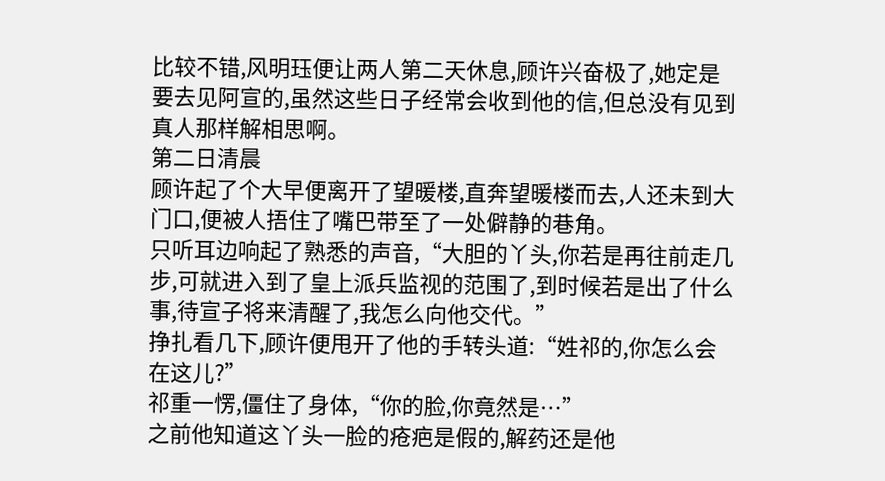比较不错,风明珏便让两人第二天休息,顾许兴奋极了,她定是要去见阿宣的,虽然这些日子经常会收到他的信,但总没有见到真人那样解相思啊。
第二日清晨
顾许起了个大早便离开了望暖楼,直奔望暖楼而去,人还未到大门口,便被人捂住了嘴巴带至了一处僻静的巷角。
只听耳边响起了熟悉的声音,“大胆的丫头,你若是再往前走几步,可就进入到了皇上派兵监视的范围了,到时候若是出了什么事,待宣子将来清醒了,我怎么向他交代。”
挣扎看几下,顾许便甩开了他的手转头道:“姓祁的,你怎么会在这儿?”
祁重一愣,僵住了身体,“你的脸,你竟然是…”
之前他知道这丫头一脸的疮疤是假的,解药还是他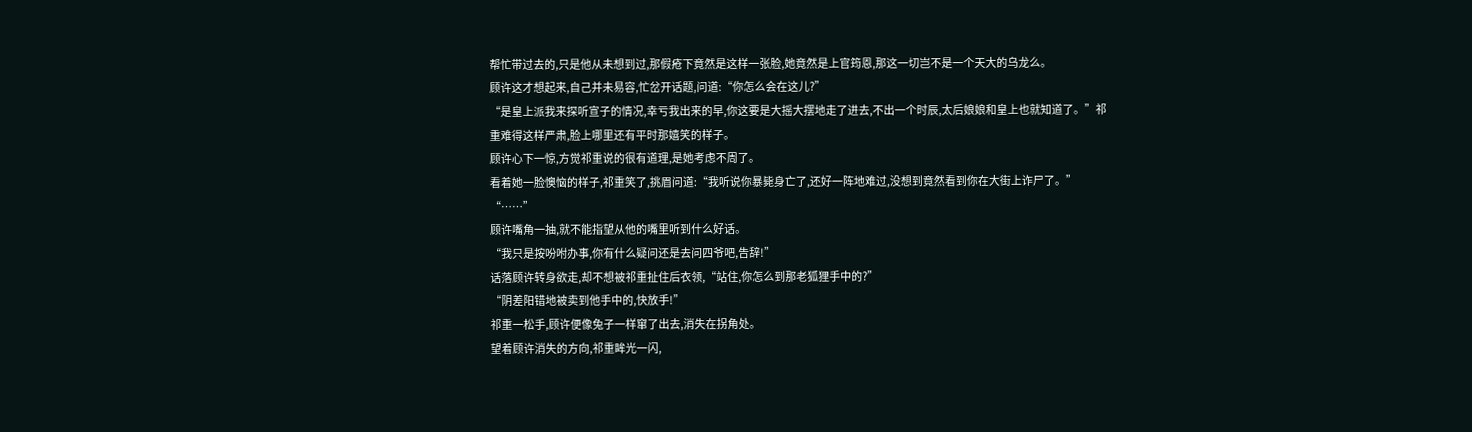帮忙带过去的,只是他从未想到过,那假疮下竟然是这样一张脸,她竟然是上官筠恩,那这一切岂不是一个天大的乌龙么。
顾许这才想起来,自己并未易容,忙岔开话题,问道:“你怎么会在这儿?”
“是皇上派我来探听宣子的情况,幸亏我出来的早,你这要是大摇大摆地走了进去,不出一个时辰,太后娘娘和皇上也就知道了。”祁重难得这样严肃,脸上哪里还有平时那嬉笑的样子。
顾许心下一惊,方觉祁重说的很有道理,是她考虑不周了。
看着她一脸懊恼的样子,祁重笑了,挑眉问道:“我听说你暴毙身亡了,还好一阵地难过,没想到竟然看到你在大街上诈尸了。”
“……”
顾许嘴角一抽,就不能指望从他的嘴里听到什么好话。
“我只是按吩咐办事,你有什么疑问还是去问四爷吧,告辞!”
话落顾许转身欲走,却不想被祁重扯住后衣领,“站住,你怎么到那老狐狸手中的?”
“阴差阳错地被卖到他手中的,快放手!”
祁重一松手,顾许便像兔子一样窜了出去,消失在拐角处。
望着顾许消失的方向,祁重眸光一闪,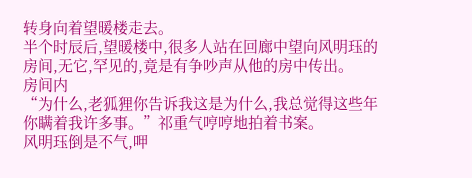转身向着望暖楼走去。
半个时辰后,望暖楼中,很多人站在回廊中望向风明珏的房间,无它,罕见的,竟是有争吵声从他的房中传出。
房间内
“为什么,老狐狸你告诉我这是为什么,我总觉得这些年你瞒着我许多事。”祁重气哼哼地拍着书案。
风明珏倒是不气,呷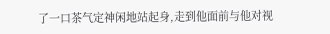了一口茶气定神闲地站起身,走到他面前与他对视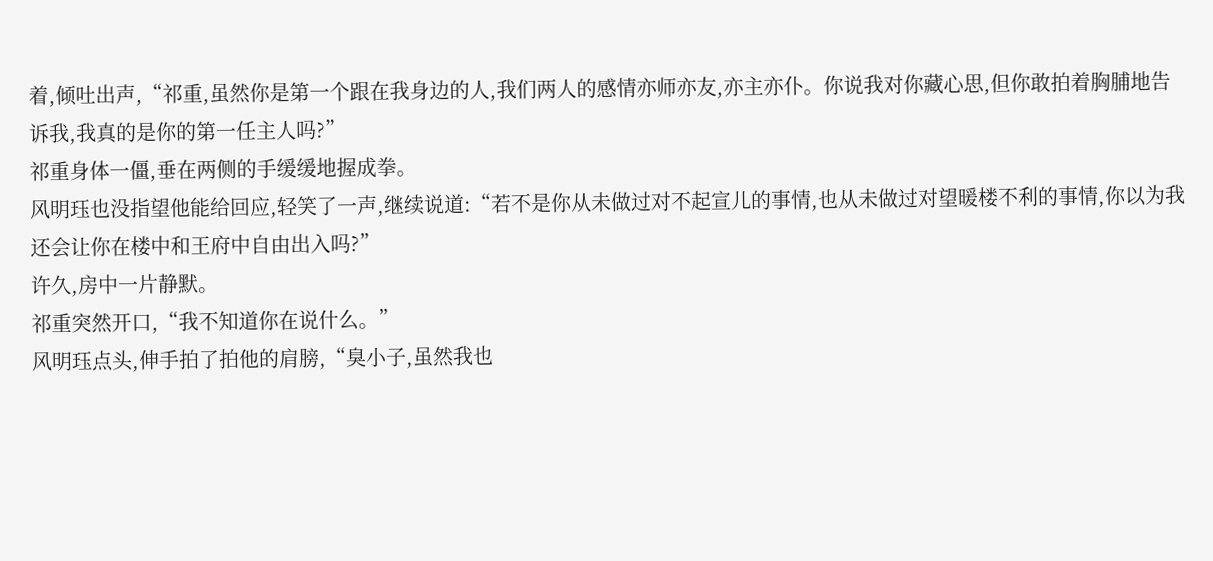着,倾吐出声,“祁重,虽然你是第一个跟在我身边的人,我们两人的感情亦师亦友,亦主亦仆。你说我对你藏心思,但你敢拍着胸脯地告诉我,我真的是你的第一任主人吗?”
祁重身体一僵,垂在两侧的手缓缓地握成拳。
风明珏也没指望他能给回应,轻笑了一声,继续说道:“若不是你从未做过对不起宣儿的事情,也从未做过对望暖楼不利的事情,你以为我还会让你在楼中和王府中自由出入吗?”
许久,房中一片静默。
祁重突然开口,“我不知道你在说什么。”
风明珏点头,伸手拍了拍他的肩膀,“臭小子,虽然我也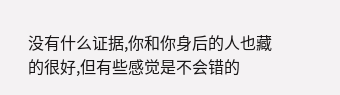没有什么证据,你和你身后的人也藏的很好,但有些感觉是不会错的